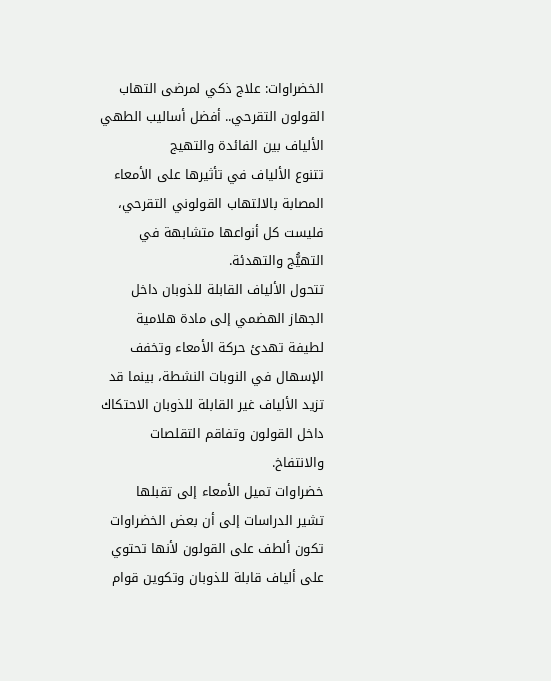الخضراوات: علاج ذكي لمرضى التهاب القولون التقرحي.. أفضل أساليب الطهي
الألياف بين الفائدة والتهيج
تتنوع الألياف في تأثيرها على الأمعاء المصابة بالالتهاب القولوني التقرحي، فليست كل أنواعها متشابهة في التهيُّج والتهدئة.
تتحول الألياف القابلة للذوبان داخل الجهاز الهضمي إلى مادة هلامية لطيفة تهدئ حركة الأمعاء وتخفف الإسهال في النوبات النشطة، بينما قد تزيد الألياف غير القابلة للذوبان الاحتكاك داخل القولون وتفاقم التقلصات والانتفاخ.
خضراوات تميل الأمعاء إلى تقبلها
تشير الدراسات إلى أن بعض الخضراوات تكون ألطف على القولون لأنها تحتوي على ألياف قابلة للذوبان وتكوين قوام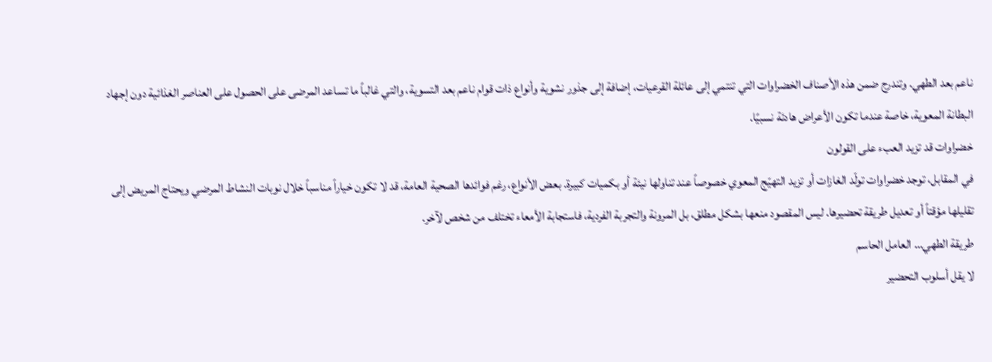ناعم بعد الطهي. وتندرج ضمن هذه الأصناف الخضراوات التي تنتمي إلى عائلة القرعيات، إضافة إلى جذور نشوية وأنواع ذات قوام ناعم بعد التسوية، والتي غالباً ما تساعد المرضى على الحصول على العناصر الغذائية دون إجهاد البطانة المعوية، خاصة عندما تكون الأعراض هادئة نسبيًا.
خضراوات قد تزيد العبء على القولون
في المقابل، توجد خضراوات تولّد الغازات أو تزيد التهيّج المعوي خصوصاً عند تناولها نيئة أو بكميات كبيرة. بعض الأنواع، رغم فوائدها الصحية العامة، قد لا تكون خياراً مناسباً خلال نوبات النشاط المرضي ويحتاج المريض إلى تقليلها مؤقتاً أو تعديل طريقة تحضيرها. ليس المقصود منعها بشكل مطلق، بل المرونة والتجربة الفردية، فاستجابة الأمعاء تختلف من شخص لآخر.
طريقة الطهي… العامل الحاسم
لا يقل أسلوب التحضير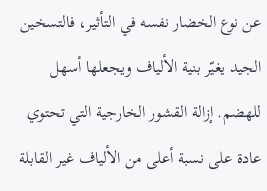عن نوع الخضار نفسه في التأثير، فالتسخين الجيد يغيّر بنية الألياف ويجعلها أسهل للهضم. إزالة القشور الخارجية التي تحتوي عادة على نسبة أعلى من الألياف غير القابلة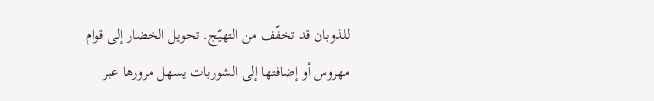للذوبان قد تخفّف من التهيّج. تحويل الخضار إلى قوام مهروس أو إضافتها إلى الشوربات يسهل مرورها عبر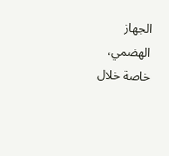الجهاز الهضمي، خاصة خلال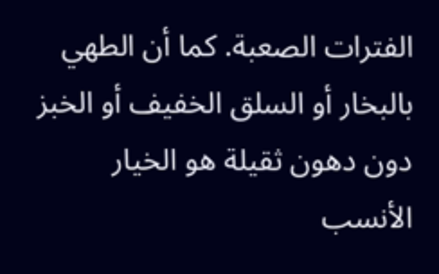الفترات الصعبة. كما أن الطهي بالبخار أو السلق الخفيف أو الخبز دون دهون ثقيلة هو الخيار الأنسب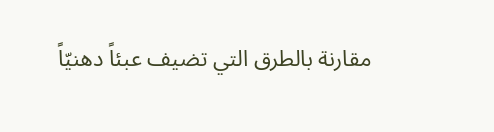مقارنة بالطرق التي تضيف عبئاً دهنيّاً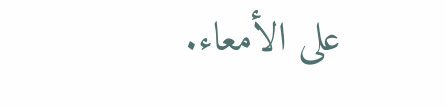على الأمعاء.